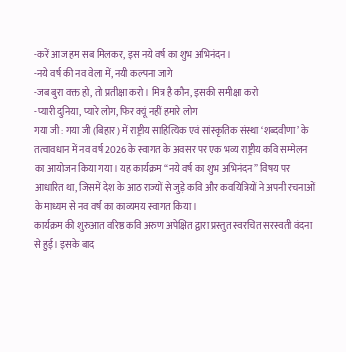-करें आज हम सब मिलकर, इस नये वर्ष का शुभ अभिनंदन।
-नये वर्ष की नव वेला में, नयी कल्पना जागे
-जब बुरा वक्त हो, तो प्रतीक्षा करो। मित्र है कौन, इसकी समीक्षा करो
-प्यारी दुनिया, प्यारे लोग, फिर क्यूं नहीं हमारे लोग
गया जी : गया जी (बिहार) में राष्ट्रीय साहित्यिक एवं सांस्कृतिक संस्था ‘शब्दवीणा’ के तत्वावधान में नव वर्ष 2026 के स्वागत के अवसर पर एक भव्य राष्ट्रीय कवि सम्मेलन का आयोजन किया गया। यह कार्यक्रम “नये वर्ष का शुभ अभिनंदन” विषय पर आधारित था, जिसमें देश के आठ राज्यों से जुड़े कवि और कवयित्रियों ने अपनी रचनाओं के माध्यम से नव वर्ष का काव्यमय स्वागत किया।
कार्यक्रम की शुरुआत वरिष्ठ कवि अरुण अपेक्षित द्वारा प्रस्तुत स्वरचित सरस्वती वंदना से हुई। इसके बाद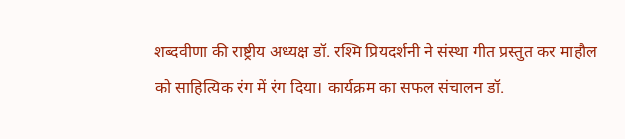शब्दवीणा की राष्ट्रीय अध्यक्ष डॉ. रश्मि प्रियदर्शनी ने संस्था गीत प्रस्तुत कर माहौल को साहित्यिक रंग में रंग दिया। कार्यक्रम का सफल संचालन डॉ.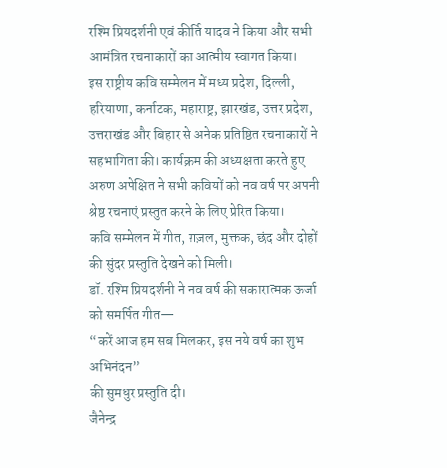रश्मि प्रियदर्शनी एवं कीर्ति यादव ने किया और सभी आमंत्रित रचनाकारों का आत्मीय स्वागत किया।
इस राष्ट्रीय कवि सम्मेलन में मध्य प्रदेश, दिल्ली, हरियाणा, कर्नाटक, महाराष्ट्र, झारखंड, उत्तर प्रदेश, उत्तराखंड और बिहार से अनेक प्रतिष्ठित रचनाकारों ने सहभागिता की। कार्यक्रम की अध्यक्षता करते हुए अरुण अपेक्षित ने सभी कवियों को नव वर्ष पर अपनी श्रेष्ठ रचनाएं प्रस्तुत करने के लिए प्रेरित किया।
कवि सम्मेलन में गीत, ग़ज़ल, मुक्तक, छंद और दोहों की सुंदर प्रस्तुति देखने को मिली।
डॉ. रश्मि प्रियदर्शनी ने नव वर्ष की सकारात्मक ऊर्जा को समर्पित गीत—
“करें आज हम सब मिलकर, इस नये वर्ष का शुभ अभिनंदन”
की सुमधुर प्रस्तुति दी।
जैनेन्द्र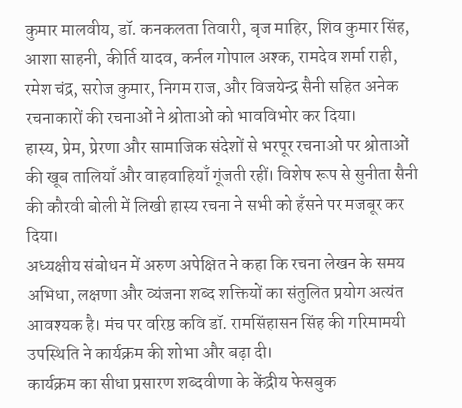कुमार मालवीय, डॉ. कनकलता तिवारी, बृज माहिर, शिव कुमार सिंह, आशा साहनी, कीर्ति यादव, कर्नल गोपाल अश्क, रामदेव शर्मा राही, रमेश चंद्र, सरोज कुमार, निगम राज, और विजयेन्द्र सैनी सहित अनेक रचनाकारों की रचनाओं ने श्रोताओं को भावविभोर कर दिया।
हास्य, प्रेम, प्रेरणा और सामाजिक संदेशों से भरपूर रचनाओं पर श्रोताओं की खूब तालियाँ और वाहवाहियाँ गूंजती रहीं। विशेष रूप से सुनीता सैनी की कौरवी बोली में लिखी हास्य रचना ने सभी को हँसने पर मजबूर कर दिया।
अध्यक्षीय संबोधन में अरुण अपेक्षित ने कहा कि रचना लेखन के समय अभिधा, लक्षणा और व्यंजना शब्द शक्तियों का संतुलित प्रयोग अत्यंत आवश्यक है। मंच पर वरिष्ठ कवि डॉ. रामसिंहासन सिंह की गरिमामयी उपस्थिति ने कार्यक्रम की शोभा और बढ़ा दी।
कार्यक्रम का सीधा प्रसारण शब्दवीणा के केंद्रीय फेसबुक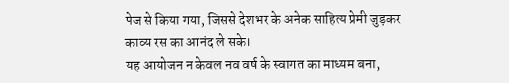पेज से किया गया, जिससे देशभर के अनेक साहित्य प्रेमी जुड़कर काव्य रस का आनंद ले सके।
यह आयोजन न केवल नव वर्ष के स्वागत का माध्यम बना,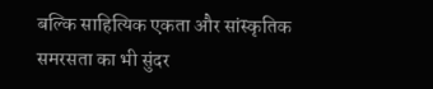बल्कि साहित्यिक एकता और सांस्कृतिक समरसता का भी सुंदर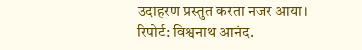उदाहरण प्रस्तुत करता नजर आया।
रिपोर्ट: विश्वनाथ आनंद.